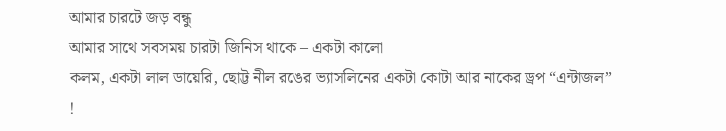আমার চারটে জড় বন্ধু
আমার সাথে সবসময় চারটা জিনিস থাকে – একটা কালো
কলম, একটা লাল ডায়েরি, ছোট্ট নীল রঙের ভ্যাসলিনের একটা কোটা আর নাকের ড্রপ “এন্টাজল”
!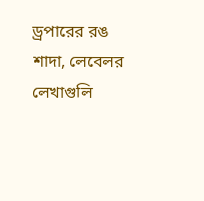ড্রপারের রঙ শাদা, লেবেলর লেখাগুলি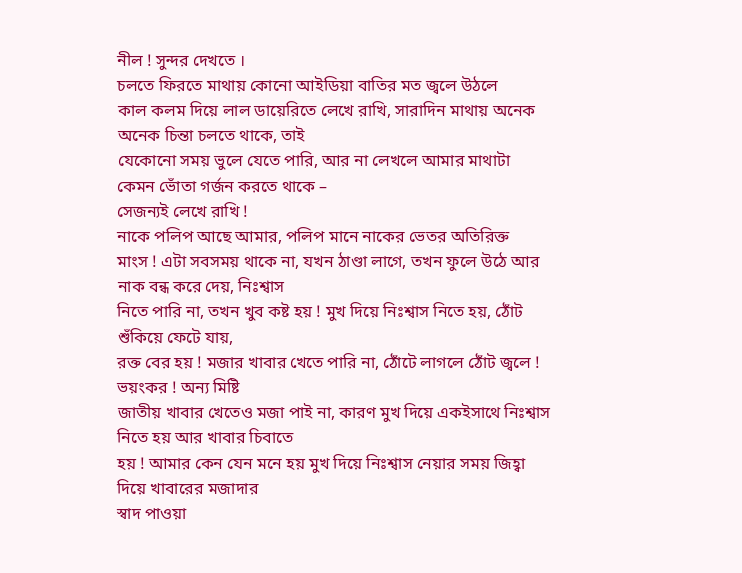নীল ! সুন্দর দেখতে ।
চলতে ফিরতে মাথায় কোনো আইডিয়া বাতির মত জ্বলে উঠলে
কাল কলম দিয়ে লাল ডায়েরিতে লেখে রাখি, সারাদিন মাথায় অনেক অনেক চিন্তা চলতে থাকে, তাই
যেকোনো সময় ভুলে যেতে পারি, আর না লেখলে আমার মাথাটা কেমন ভোঁতা গর্জন করতে থাকে –
সেজন্যই লেখে রাখি !
নাকে পলিপ আছে আমার, পলিপ মানে নাকের ভেতর অতিরিক্ত
মাংস ! এটা সবসময় থাকে না, যখন ঠাণ্ডা লাগে, তখন ফুলে উঠে আর নাক বন্ধ করে দেয়, নিঃশ্বাস
নিতে পারি না, তখন খুব কষ্ট হয় ! মুখ দিয়ে নিঃশ্বাস নিতে হয়, ঠোঁট শুঁকিয়ে ফেটে যায়,
রক্ত বের হয় ! মজার খাবার খেতে পারি না, ঠোঁটে লাগলে ঠোঁট জ্বলে ! ভয়ংকর ! অন্য মিষ্টি
জাতীয় খাবার খেতেও মজা পাই না, কারণ মুখ দিয়ে একইসাথে নিঃশ্বাস নিতে হয় আর খাবার চিবাতে
হয় ! আমার কেন যেন মনে হয় মুখ দিয়ে নিঃশ্বাস নেয়ার সময় জিহ্বা দিয়ে খাবারের মজাদার
স্বাদ পাওয়া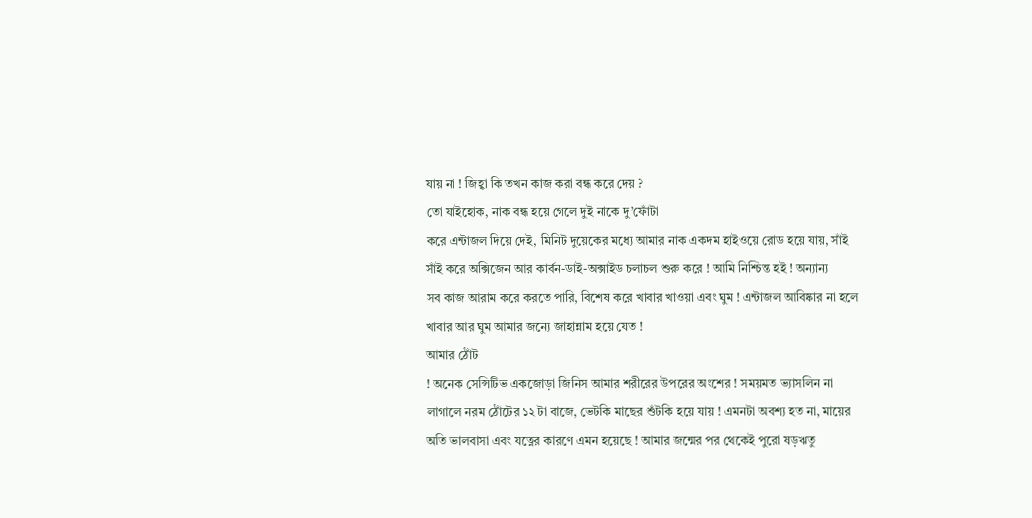যায় না ! জিহ্বা কি তখন কাজ করা বন্ধ করে দেয় ?
তো যাইহোক, নাক বন্ধ হয়ে গেলে দুই নাকে দু’ফোঁটা
করে এন্টাজল দিয়ে দেই, মিনিট দুয়েকের মধ্যে আমার নাক একদম হাইওয়ে রোড হয়ে যায়, সাঁই
সাঁই করে অক্সিজেন আর কার্বন-ডাই-অক্সাইড চলাচল শুরু করে ! আমি নিশ্চিন্ত হই ! অন্যান্য
সব কাজ আরাম করে করতে পারি, বিশেষ করে খাবার খাওয়া এবং ঘুম ! এন্টাজল আবিষ্কার না হলে
খাবার আর ঘুম আমার জন্যে জাহান্নাম হয়ে যেত !
আমার ঠোঁট
! অনেক সেন্সিটিভ একজোড়া জিনিস আমার শরীরের উপরের অংশের ! সময়মত ভ্যাসলিন না
লাগালে নরম ঠোঁটের ১২ টা বাজে, ভেটকি মাছের শুঁটকি হয়ে যায় ! এমনটা অবশ্য হত না, মায়ের
অতি ভালবাসা এবং যত্নের কারণে এমন হয়েছে ! আমার জন্মের পর থেকেই পুরো ষড়ঋতু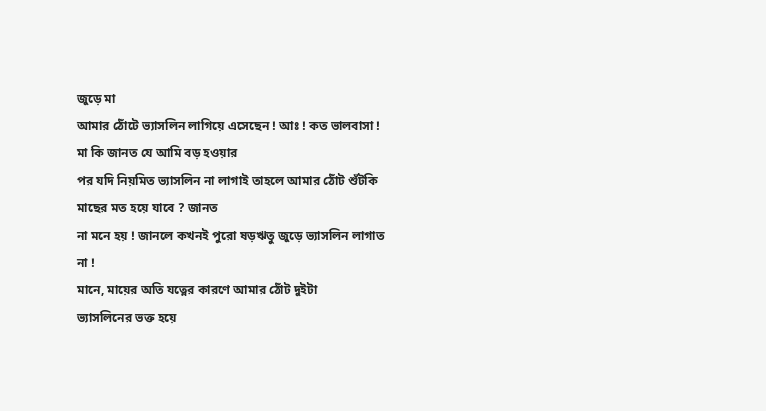জুড়ে মা
আমার ঠোঁটে ভ্যাসলিন লাগিয়ে এসেছেন ! আঃ ! কত ভালবাসা ! মা কি জানত যে আমি বড় হওয়ার
পর যদি নিয়মিত ভ্যাসলিন না লাগাই তাহলে আমার ঠোঁট শুঁটকি মাছের মত হয়ে যাবে ? জানত
না মনে হয় ! জানলে কখনই পুরো ষড়ঋতু জুড়ে ভ্যাসলিন লাগাত না !
মানে, মায়ের অতি যত্নের কারণে আমার ঠোঁট দুইটা
ভ্যাসলিনের ভক্ত হয়ে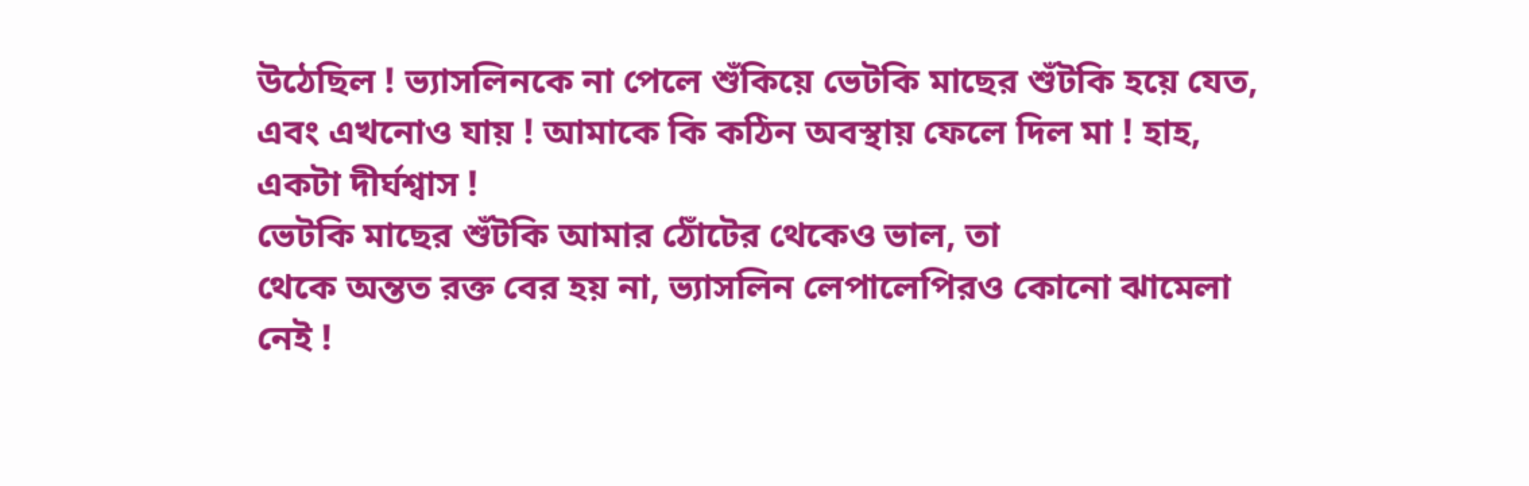উঠেছিল ! ভ্যাসলিনকে না পেলে শুঁকিয়ে ভেটকি মাছের শুঁটকি হয়ে যেত,
এবং এখনোও যায় ! আমাকে কি কঠিন অবস্থায় ফেলে দিল মা ! হাহ, একটা দীর্ঘশ্বাস !
ভেটকি মাছের শুঁটকি আমার ঠোঁটের থেকেও ভাল, তা
থেকে অন্তত রক্ত বের হয় না, ভ্যাসলিন লেপালেপিরও কোনো ঝামেলা নেই !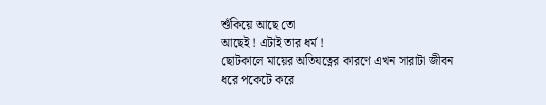শুঁকিয়ে আছে তো
আছেই ! এটাই তার ধর্ম !
ছোটকালে মায়ের অতিযত্নের কারণে এখন সারাটা জীবন
ধরে পকেটে করে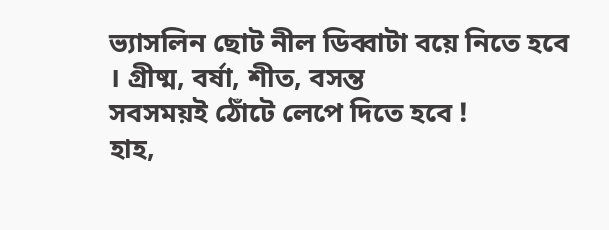ভ্যাসলিন ছোট নীল ডিব্বাটা বয়ে নিতে হবে । গ্রীষ্ম, বর্ষা, শীত, বসন্ত
সবসময়ই ঠোঁটে লেপে দিতে হবে !
হাহ,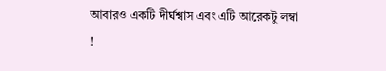আবারও একটি দীর্ঘশ্বাস এবং এটি আরেকটু লম্বা
!